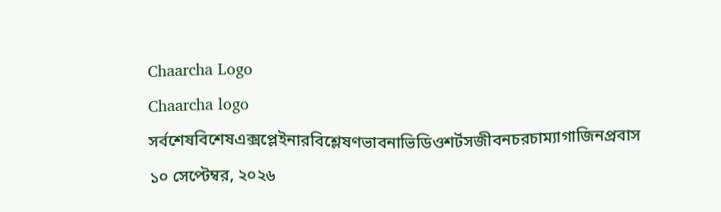Chaarcha Logo
Chaarcha logo
সর্বশেষবিশেষএক্সপ্লেইনারবিশ্লেষণভাবনাভিডিওশর্টসজীবনচরচাম্যাগাজিনপ্রবাস
১০ সেপ্টেম্বর, ২০২৬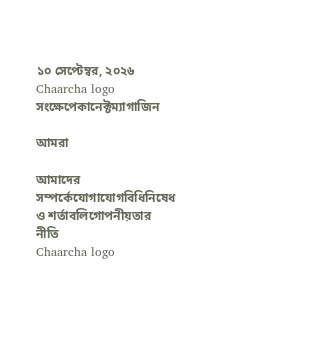১০ সেপ্টেম্বর, ২০২৬
Chaarcha logo
সংক্ষেপেকানেক্টম্যাগাজিন

আমরা

আমাদের সম্পর্কেযোগাযোগবিধিনিষেধ ও শর্তাবলিগোপনীয়তার নীতি
Chaarcha logo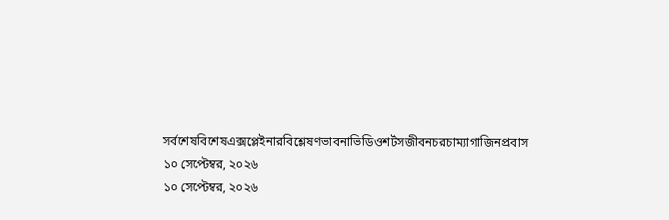সর্বশেষবিশেষএক্সপ্লেইনারবিশ্লেষণভাবনাভিডিওশর্টসজীবনচরচাম্যাগাজিনপ্রবাস
১০ সেপ্টেম্বর, ২০২৬
১০ সেপ্টেম্বর, ২০২৬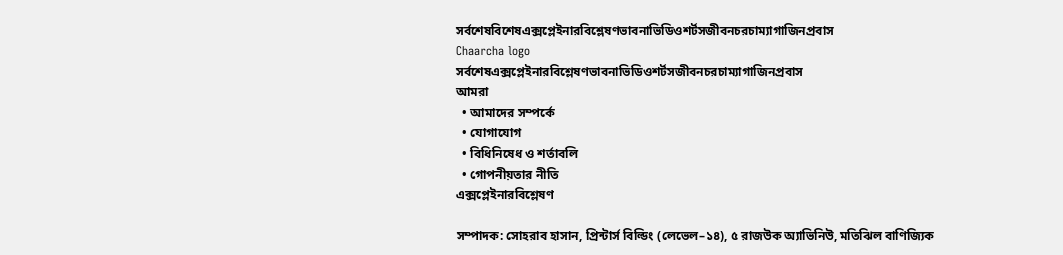সর্বশেষবিশেষএক্সপ্লেইনারবিশ্লেষণভাবনাভিডিওশর্টসজীবনচরচাম্যাগাজিনপ্রবাস
Chaarcha logo
সর্বশেষএক্সপ্লেইনারবিশ্লেষণভাবনাভিডিওশর্টসজীবনচরচাম্যাগাজিনপ্রবাস
আমরা
  • আমাদের সম্পর্কে
  • যোগাযোগ
  • বিধিনিষেধ ও শর্তাবলি
  • গোপনীয়তার নীতি
এক্সপ্লেইনারবিশ্লেষণ

সম্পাদক: সোহরাব হাসান, প্রিন্টার্স বিল্ডিং (লেভেল–১৪), ৫ রাজউক অ্যাভিনিউ, মতিঝিল বাণিজ্যিক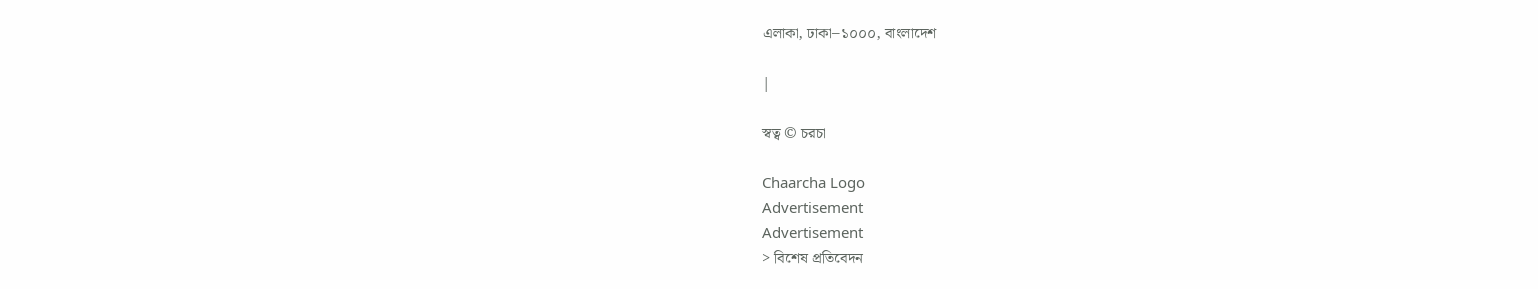এলাকা, ঢাকা–১০০০, বাংলাদেশ

|

স্বত্ব © চরচা

Chaarcha Logo
Advertisement
Advertisement
> বিশেষ প্রতিবেদন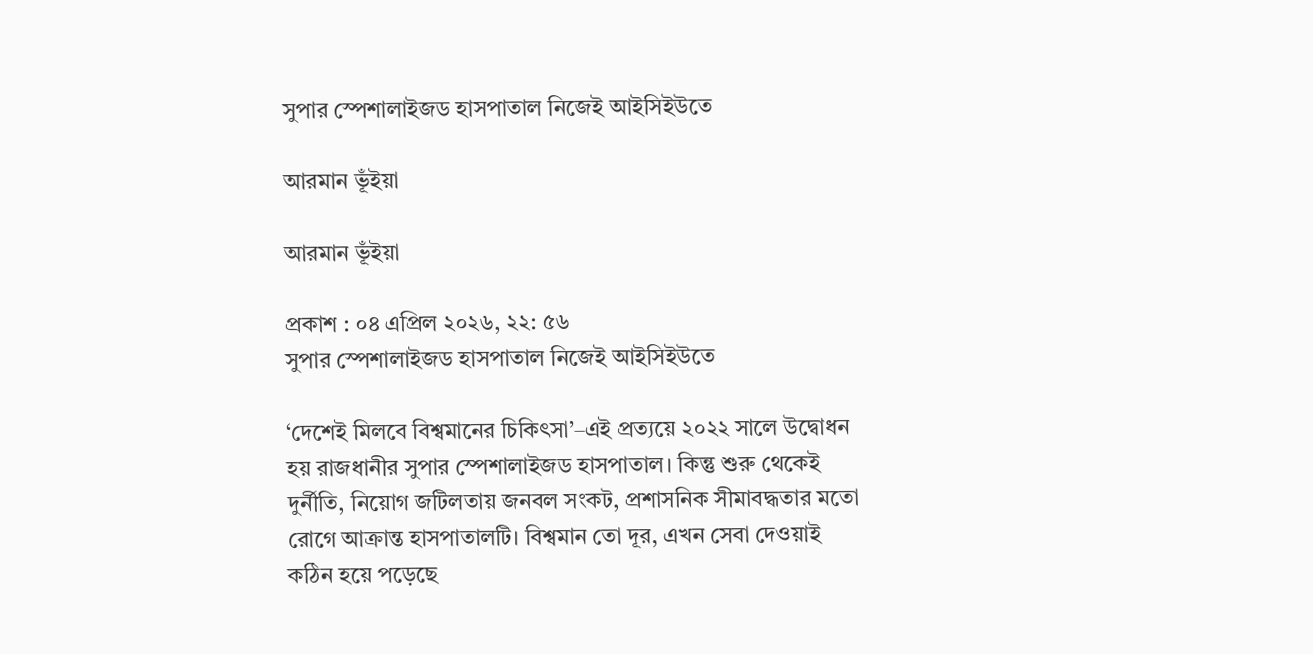সুপার স্পেশালাইজড হাসপাতাল নিজেই আইসিইউতে

আরমান ভূঁইয়া

আরমান ভূঁইয়া

প্রকাশ : ০৪ এপ্রিল ২০২৬, ২২: ৫৬
সুপার স্পেশালাইজড হাসপাতাল নিজেই আইসিইউতে

‘দেশেই মিলবে বিশ্বমানের চিকিৎসা’–এই প্রত্যয়ে ২০২২ সালে উদ্বোধন হয় রাজধানীর সুপার স্পেশালাইজড হাসপাতাল। কিন্তু শুরু থেকেই দুর্নীতি, নিয়োগ জটিলতায় জনবল সংকট, প্রশাসনিক সীমাবদ্ধতার মতো রোগে আক্রান্ত হাসপাতালটি। বিশ্বমান তো দূর, এখন সেবা দেওয়াই কঠিন হয়ে পড়েছে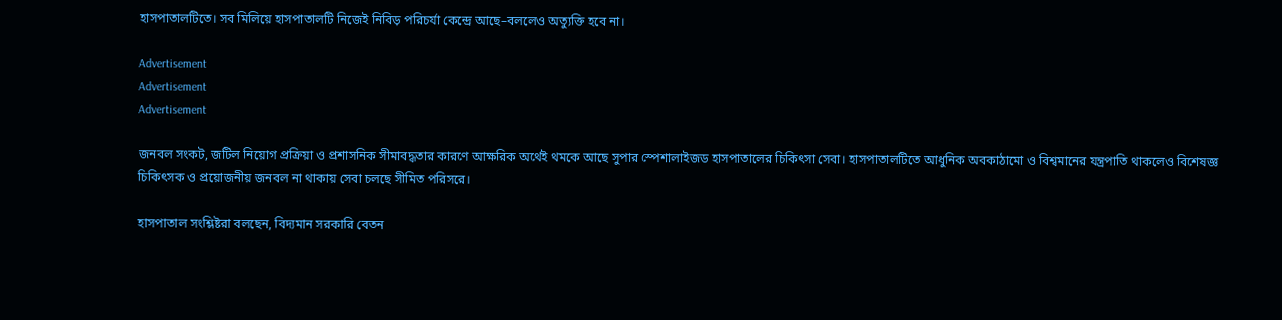হাসপাতালটিতে। সব মিলিয়ে হাসপাতালটি নিজেই নিবিড় পরিচর্যা কেন্দ্রে আছে–বললেও অত্যুক্তি হবে না।

Advertisement
Advertisement
Advertisement

জনবল সংকট, জটিল নিয়োগ প্রক্রিয়া ও প্রশাসনিক সীমাবদ্ধতার কারণে আক্ষরিক অর্থেই থমকে আছে সুপার স্পেশালাইজড হাসপাতালের চিকিৎসা সেবা। হাসপাতালটিতে আধুনিক অবকাঠামো ও বিশ্বমানের যন্ত্রপাতি থাকলেও বিশেষজ্ঞ চিকিৎসক ও প্রয়োজনীয় জনবল না থাকায় সেবা চলছে সীমিত পরিসরে।

হাসপাতাল সংশ্লিষ্টরা বলছেন, বিদ্যমান সরকারি বেতন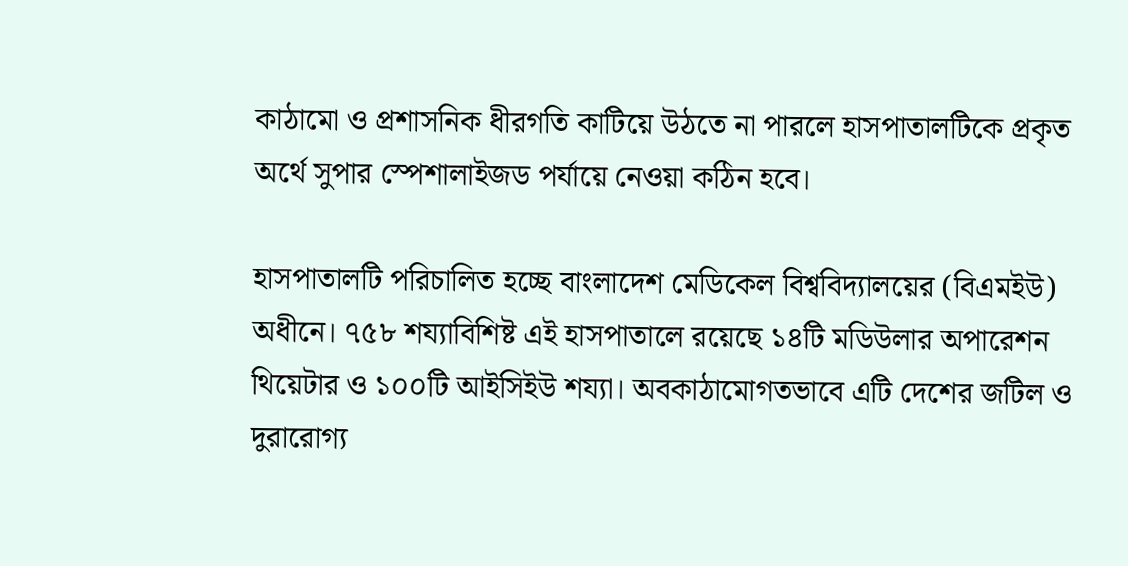কাঠামো ও প্রশাসনিক ধীরগতি কাটিয়ে উঠতে না পারলে হাসপাতালটিকে প্রকৃত অর্থে সুপার স্পেশালাইজড পর্যায়ে নেওয়া কঠিন হবে।

হাসপাতালটি পরিচালিত হচ্ছে বাংলাদেশ মেডিকেল বিশ্ববিদ্যালয়ের (বিএমইউ) অধীনে। ৭৫৮ শয্যাবিশিষ্ট এই হাসপাতালে রয়েছে ১৪টি মডিউলার অপারেশন থিয়েটার ও ১০০টি আইসিইউ শয্যা। অবকাঠামোগতভাবে এটি দেশের জটিল ও দুরারোগ্য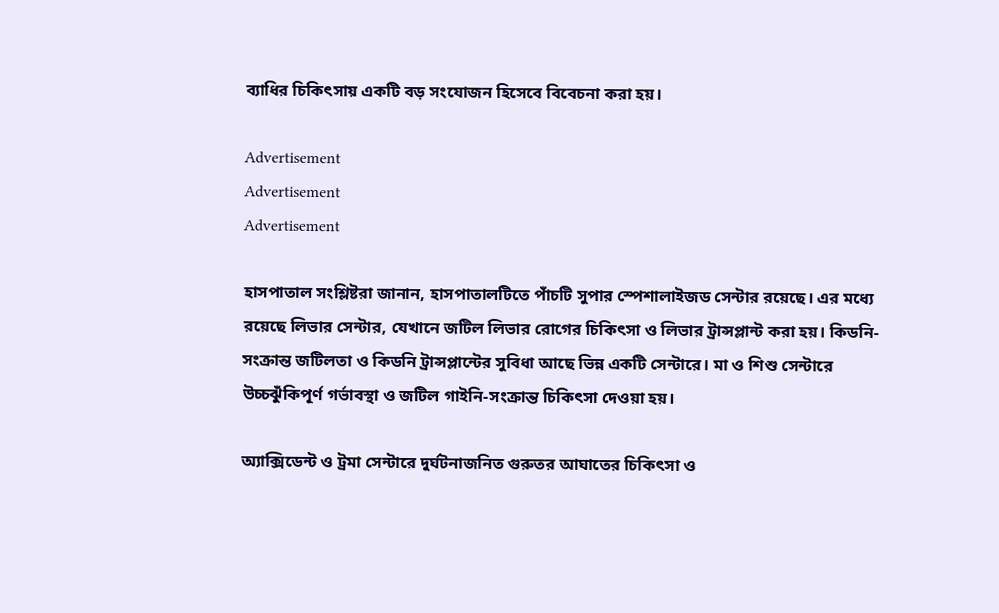ব্যাধির চিকিৎসায় একটি বড় সংযোজন হিসেবে বিবেচনা করা হয়।

Advertisement
Advertisement
Advertisement

হাসপাতাল সংশ্লিষ্টরা জানান, হাসপাতালটিতে পাঁচটি সুপার স্পেশালাইজড সেন্টার রয়েছে। এর মধ্যে রয়েছে লিভার সেন্টার, যেখানে জটিল লিভার রোগের চিকিৎসা ও লিভার ট্রান্সপ্লান্ট করা হয়। কিডনি-সংক্রান্ত জটিলতা ও কিডনি ট্রান্সপ্লান্টের সুবিধা আছে ভিন্ন একটি সেন্টারে। মা ও শিশু সেন্টারে উচ্চঝুঁকিপূর্ণ গর্ভাবস্থা ও জটিল গাইনি-সংক্রান্ত চিকিৎসা দেওয়া হয়।

অ্যাক্সিডেন্ট ও ট্রমা সেন্টারে দুর্ঘটনাজনিত গুরুতর আঘাতের চিকিৎসা ও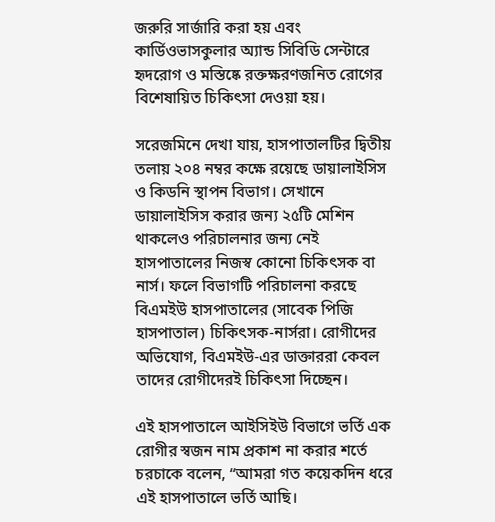জরুরি সার্জারি করা হয় এবং কার্ডিওভাসকুলার অ্যান্ড সিবিডি সেন্টারে হৃদরোগ ও মস্তিষ্কে রক্তক্ষরণজনিত রোগের বিশেষায়িত চিকিৎসা দেওয়া হয়।

সরেজমিনে দেখা যায়, হাসপাতালটির দ্বিতীয় তলায় ২০৪ নম্বর কক্ষে রয়েছে ডায়ালাইসিস ও কিডনি স্থাপন বিভাগ। সেখানে ডায়ালাইসিস করার জন্য ২৫টি মেশিন থাকলেও পরিচালনার জন্য নেই হাসপাতালের নিজস্ব কোনো চিকিৎসক বা নার্স। ফলে বিভাগটি পরিচালনা করছে বিএমইউ হাসপাতালের (সাবেক পিজি হাসপাতাল) চিকিৎসক-নার্সরা। রোগীদের অভিযোগ, বিএমইউ-এর ডাক্তাররা কেবল তাদের রোগীদেরই চিকিৎসা দিচ্ছেন।

এই হাসপাতালে আইসিইউ বিভাগে ভর্তি এক রোগীর স্বজন নাম প্রকাশ না করার শর্তে চরচাকে বলেন, “আমরা গত কয়েকদিন ধরে এই হাসপাতালে ভর্তি আছি।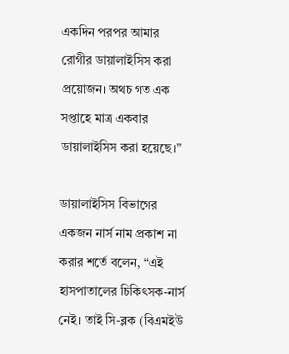একদিন পরপর আমার রোগীর ডায়ালাইসিস করা প্রয়োজন। অথচ গত এক সপ্তাহে মাত্র একবার ডায়ালাইসিস করা হয়েছে।”

ডায়ালাইসিস বিভাগের একজন নার্স নাম প্রকাশ না করার শর্তে বলেন, “এই হাসপাতালের চিকিৎসক-নার্স নেই। তাই সি-ব্লক (বিএমইউ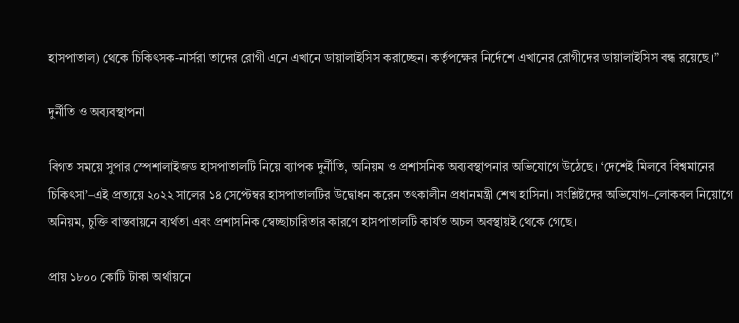হাসপাতাল) থেকে চিকিৎসক-নার্সরা তাদের রোগী এনে এখানে ডায়ালাইসিস করাচ্ছেন। কর্তৃপক্ষের নির্দেশে এখানের রোগীদের ডায়ালাইসিস বন্ধ রয়েছে।”

দুর্নীতি ও অব্যবস্থাপনা

বিগত সময়ে সুপার স্পেশালাইজড হাসপাতালটি নিয়ে ব্যাপক দুর্নীতি, অনিয়ম ও প্রশাসনিক অব্যবস্থাপনার অভিযোগে উঠেছে। ‘দেশেই মিলবে বিশ্বমানের চিকিৎসা’–এই প্রত্যয়ে ২০২২ সালের ১৪ সেপ্টেম্বর হাসপাতালটির উদ্বোধন করেন তৎকালীন প্রধানমন্ত্রী শেখ হাসিনা। সংশ্লিষ্টদের অভিযোগ–লোকবল নিয়োগে অনিয়ম, চুক্তি বাস্তবায়নে ব্যর্থতা এবং প্রশাসনিক স্বেচ্ছাচারিতার কারণে হাসপাতালটি কার্যত অচল অবস্থায়ই থেকে গেছে।

প্রায় ১৮০০ কোটি টাকা অর্থায়নে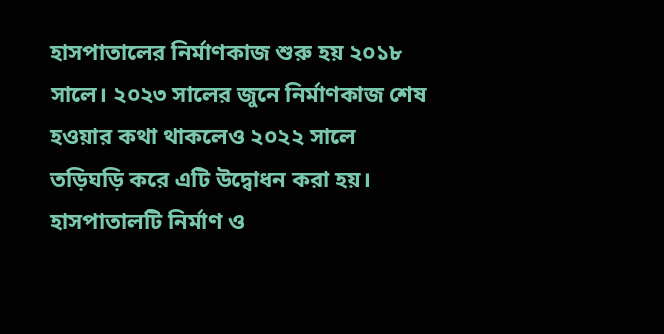হাসপাতালের নির্মাণকাজ শুরু হয় ২০১৮ সালে। ২০২৩ সালের জুনে নির্মাণকাজ শেষ হওয়ার কথা থাকলেও ২০২২ সালে তড়িঘড়ি করে এটি উদ্বোধন করা হয়। হাসপাতালটি নির্মাণ ও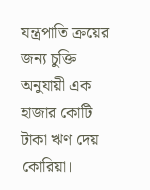যন্ত্রপাতি ক্রয়ের জন্য চুক্তি অনুযায়ী এক হাজার কোটি টাকা ঋণ দেয় কোরিয়া।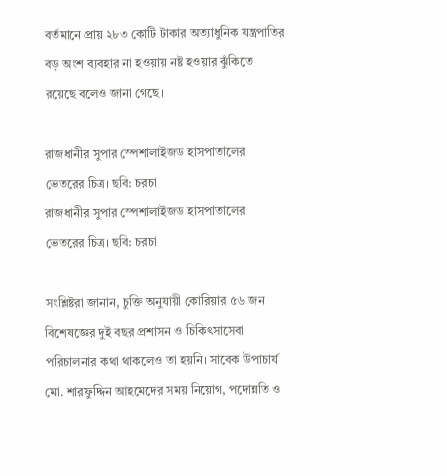বর্তমানে প্রায় ২৮৩ কোটি টাকার অত্যাধুনিক যন্ত্রপাতির বড় অংশ ব্যবহার না হওয়ায় নষ্ট হওয়ার ঝুঁকিতে রয়েছে বলেও জানা গেছে।

রাজধানীর সুপার স্পেশালাইজড হাসপাতালের ভেতরের চিত্র। ছবি: চরচা
রাজধানীর সুপার স্পেশালাইজড হাসপাতালের ভেতরের চিত্র। ছবি: চরচা

সংশ্লিষ্টরা জানান, চুক্তি অনুযায়ী কোরিয়ার ৫৬ জন বিশেষজ্ঞের দুই বছর প্রশাসন ও চিকিৎসাসেবা পরিচালনার কথা থাকলেও তা হয়নি। সাবেক উপাচার্য মো. শারফুদ্দিন আহমেদের সময় নিয়োগ, পদোন্নতি ও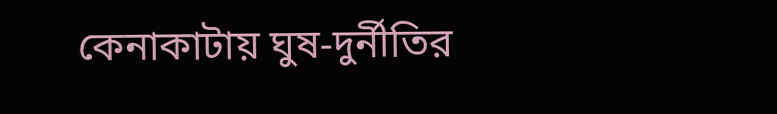কেনাকাটায় ঘুষ-দুর্নীতির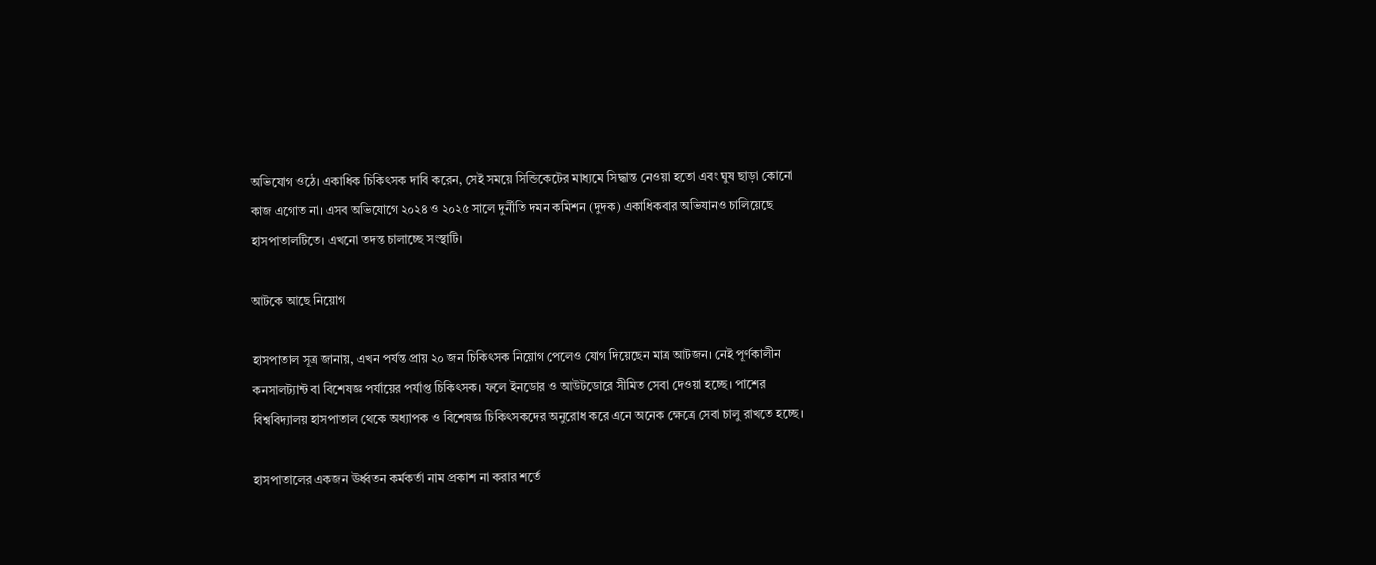অভিযোগ ওঠে। একাধিক চিকিৎসক দাবি করেন, সেই সময়ে সিন্ডিকেটের মাধ্যমে সিদ্ধান্ত নেওয়া হতো এবং ঘুষ ছাড়া কোনো কাজ এগোত না। এসব অভিযোগে ২০২৪ ও ২০২৫ সালে দুর্নীতি দমন কমিশন (দুদক) একাধিকবার অভিযানও চালিয়েছে হাসপাতালটিতে। এখনো তদন্ত চালাচ্ছে সংস্থাটি।

আটকে আছে নিয়োগ

হাসপাতাল সূত্র জানায়, এখন পর্যন্ত প্রায় ২০ জন চিকিৎসক নিয়োগ পেলেও যোগ দিয়েছেন মাত্র আটজন। নেই পূর্ণকালীন কনসালট্যান্ট বা বিশেষজ্ঞ পর্যায়ের পর্যাপ্ত চিকিৎসক। ফলে ইনডোর ও আউটডোরে সীমিত সেবা দেওয়া হচ্ছে। পাশের বিশ্ববিদ্যালয় হাসপাতাল থেকে অধ্যাপক ও বিশেষজ্ঞ চিকিৎসকদের অনুরোধ করে এনে অনেক ক্ষেত্রে সেবা চালু রাখতে হচ্ছে।

হাসপাতালের একজন ঊর্ধ্বতন কর্মকর্তা নাম প্রকাশ না করার শর্তে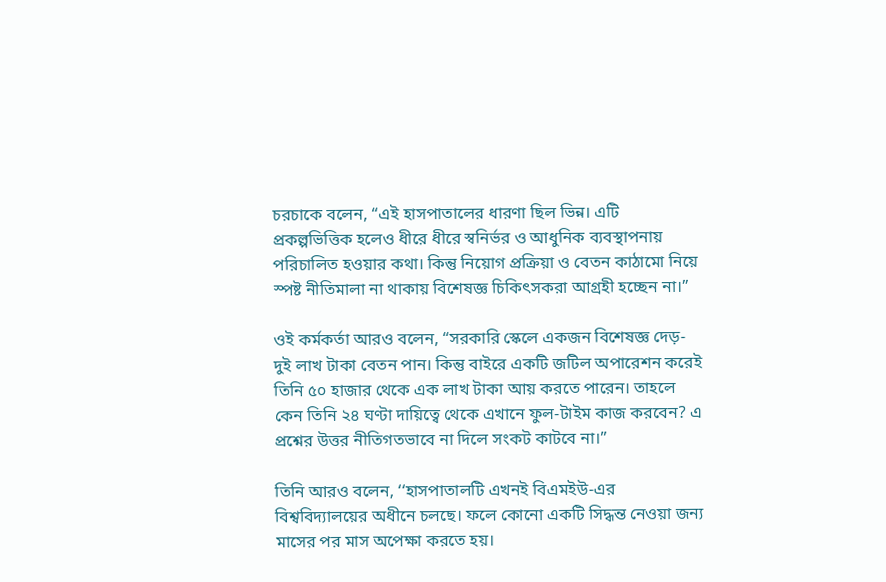চরচাকে বলেন, “এই হাসপাতালের ধারণা ছিল ভিন্ন। এটি প্রকল্পভিত্তিক হলেও ধীরে ধীরে স্বনির্ভর ও আধুনিক ব্যবস্থাপনায় পরিচালিত হওয়ার কথা। কিন্তু নিয়োগ প্রক্রিয়া ও বেতন কাঠামো নিয়ে স্পষ্ট নীতিমালা না থাকায় বিশেষজ্ঞ চিকিৎসকরা আগ্রহী হচ্ছেন না।”

ওই কর্মকর্তা আরও বলেন, “সরকারি স্কেলে একজন বিশেষজ্ঞ দেড়-দুই লাখ টাকা বেতন পান। কিন্তু বাইরে একটি জটিল অপারেশন করেই তিনি ৫০ হাজার থেকে এক লাখ টাকা আয় করতে পারেন। তাহলে কেন তিনি ২৪ ঘণ্টা দায়িত্বে থেকে এখানে ফুল-টাইম কাজ করবেন? এ প্রশ্নের উত্তর নীতিগতভাবে না দিলে সংকট কাটবে না।”

তিনি আরও বলেন, ‘‘হাসপাতালটি এখনই বিএমইউ-এর বিশ্ববিদ্যালয়ের অধীনে চলছে। ফলে কোনো একটি সিদ্ধন্ত নেওয়া জন্য মাসের পর মাস অপেক্ষা করতে হয়।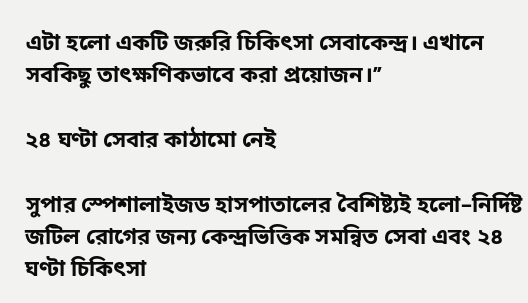এটা হলো একটি জরুরি চিকিৎসা সেবাকেন্দ্র। এখানে সবকিছু তাৎক্ষণিকভাবে করা প্রয়োজন।’’

২৪ ঘণ্টা সেবার কাঠামো নেই

সুপার স্পেশালাইজড হাসপাতালের বৈশিষ্ট্যই হলো–নির্দিষ্ট জটিল রোগের জন্য কেন্দ্রভিত্তিক সমন্বিত সেবা এবং ২৪ ঘণ্টা চিকিৎসা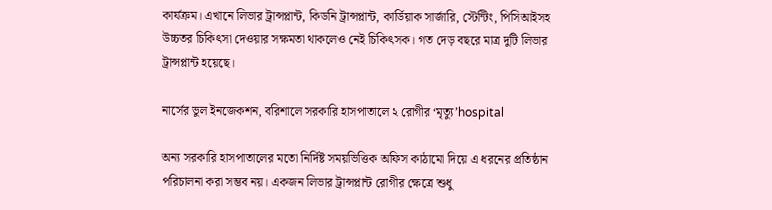কার্যক্রম। এখানে লিভার ট্রান্সপ্লান্ট, কিডনি ট্রান্সপ্লান্ট, কার্ডিয়াক সার্জারি, স্টেন্টিং, পিসিআইসহ উচ্চতর চিকিৎসা দেওয়ার সক্ষমতা থাকলেও নেই চিকিৎসক। গত দেড় বছরে মাত্র দুটি লিভার ট্রান্সপ্লান্ট হয়েছে।

নার্সের ভুল ইনজেকশন, বরিশালে সরকারি হাসপাতালে ২ রোগীর ‘মৃত্যু’hospital

অন্য সরকারি হাসপাতালের মতো নির্দিষ্ট সময়ভিত্তিক অফিস কাঠামো দিয়ে এ ধরনের প্রতিষ্ঠান পরিচালনা করা সম্ভব নয়। একজন লিভার ট্রান্সপ্লান্ট রোগীর ক্ষেত্রে শুধু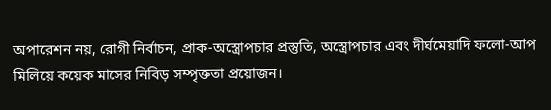অপারেশন নয়, রোগী নির্বাচন, প্রাক-অস্ত্রোপচার প্রস্তুতি, অস্ত্রোপচার এবং দীর্ঘমেয়াদি ফলো-আপ মিলিয়ে কয়েক মাসের নিবিড় সম্পৃক্ততা প্রয়োজন।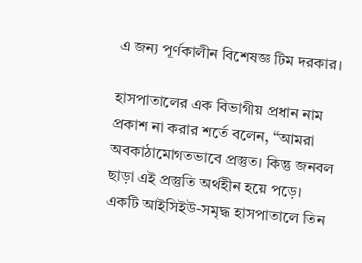এ জন্য পূর্ণকালীন বিশেষজ্ঞ টিম দরকার।

হাসপাতালের এক বিভাগীয় প্রধান নাম প্রকাশ না করার শর্তে বলেন, “আমরা অবকাঠামোগতভাবে প্রস্তুত। কিন্তু জনবল ছাড়া এই প্রস্তুতি অর্থহীন হয়ে পড়ে। একটি আইসিইউ-সমৃদ্ধ হাসপাতালে তিন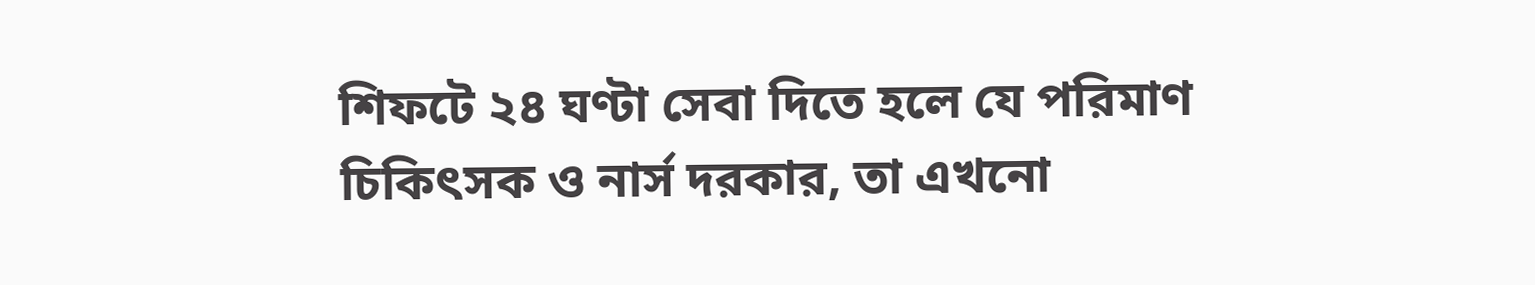শিফটে ২৪ ঘণ্টা সেবা দিতে হলে যে পরিমাণ চিকিৎসক ও নার্স দরকার, তা এখনো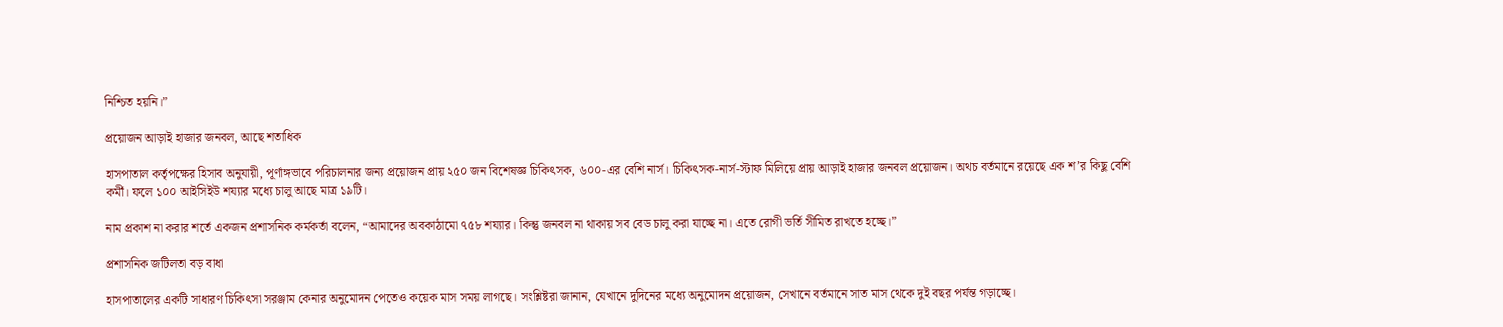নিশ্চিত হয়নি।”

প্রয়োজন আড়াই হাজার জনবল, আছে শতাধিক

হাসপাতাল কর্তৃপক্ষের হিসাব অনুযায়ী, পূর্ণাঙ্গভাবে পরিচালনার জন্য প্রয়োজন প্রায় ২৫০ জন বিশেষজ্ঞ চিকিৎসক, ৬০০-এর বেশি নার্স। চিকিৎসক-নার্স-স্টাফ মিলিয়ে প্রায় আড়াই হাজার জনবল প্রয়োজন। অথচ বর্তমানে রয়েছে এক শ’র কিছু বেশি কর্মী। ফলে ১০০ আইসিইউ শয্যার মধ্যে চালু আছে মাত্র ১৯টি।

নাম প্রকাশ না করার শর্তে একজন প্রশাসনিক কর্মকর্তা বলেন, “আমাদের অবকাঠামো ৭৫৮ শয্যার। কিন্তু জনবল না থাকায় সব বেড চালু করা যাচ্ছে না। এতে রোগী ভর্তি সীমিত রাখতে হচ্ছে।”

প্রশাসনিক জটিলতা বড় বাধা

হাসপাতালের একটি সাধারণ চিকিৎসা সরঞ্জাম কেনার অনুমোদন পেতেও কয়েক মাস সময় লাগছে। সংশ্লিষ্টরা জানান, যেখানে দুদিনের মধ্যে অনুমোদন প্রয়োজন, সেখানে বর্তমানে সাত মাস থেকে দুই বছর পর্যন্ত গড়াচ্ছে।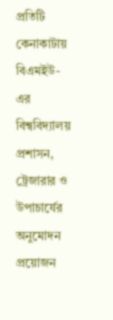প্রতিটি কেনাকাটায় বিএমইউ-এর বিশ্ববিদ্যালয় প্রশাসন, ট্রেজারার ও উপাচার্যের অনুমোদন প্রয়োজন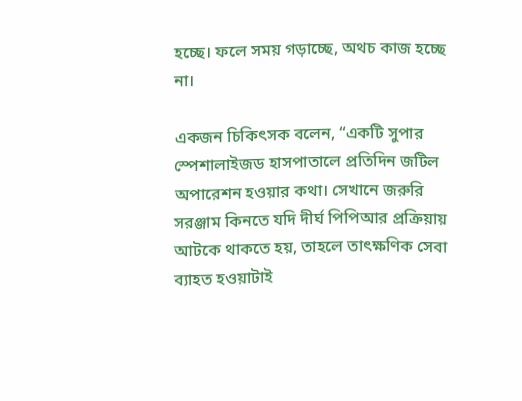হচ্ছে। ফলে সময় গড়াচ্ছে, অথচ কাজ হচ্ছে না।

একজন চিকিৎসক বলেন, “একটি সুপার স্পেশালাইজড হাসপাতালে প্রতিদিন জটিল অপারেশন হওয়ার কথা। সেখানে জরুরি সরঞ্জাম কিনতে যদি দীর্ঘ পিপিআর প্রক্রিয়ায় আটকে থাকতে হয়, তাহলে তাৎক্ষণিক সেবা ব্যাহত হওয়াটাই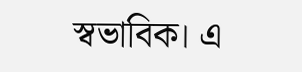স্বভাবিক। এ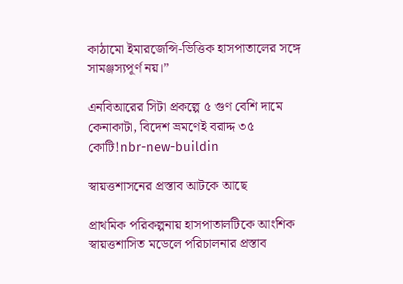কাঠামো ইমারজেন্সি-ভিত্তিক হাসপাতালের সঙ্গে সামঞ্জস্যপূর্ণ নয়।”

এনবিআরের সিটা প্রকল্পে ৫ গুণ বেশি দামে কেনাকাটা, বিদেশ ভ্রমণেই বরাদ্দ ৩৫ কোটি!nbr-new-buildin

স্বায়ত্তশাসনের প্রস্তাব আটকে আছে

প্রাথমিক পরিকল্পনায় হাসপাতালটিকে আংশিক স্বায়ত্তশাসিত মডেলে পরিচালনার প্রস্তাব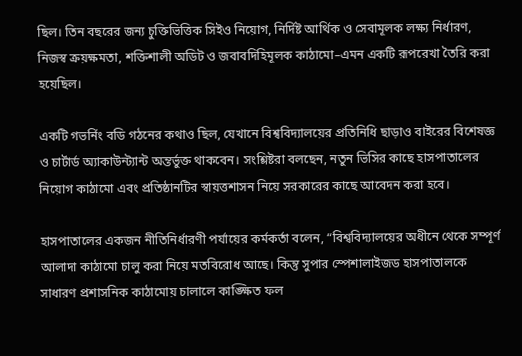ছিল। তিন বছরের জন্য চুক্তিভিত্তিক সিইও নিয়োগ, নির্দিষ্ট আর্থিক ও সেবামূলক লক্ষ্য নির্ধারণ, নিজস্ব ক্রয়ক্ষমতা, শক্তিশালী অডিট ও জবাবদিহিমূলক কাঠামো–এমন একটি রূপরেখা তৈরি করা হয়েছিল।

একটি গভর্নিং বডি গঠনের কথাও ছিল, যেখানে বিশ্ববিদ্যালয়ের প্রতিনিধি ছাড়াও বাইরের বিশেষজ্ঞ ও চার্টার্ড অ্যাকাউন্ট্যান্ট অন্তর্ভুক্ত থাকবেন। সংশ্লিষ্টরা বলছেন, নতুন ভিসির কাছে হাসপাতালের নিয়োগ কাঠামো এবং প্রতিষ্ঠানটির স্বায়ত্তশাসন নিয়ে সরকারের কাছে আবেদন করা হবে।

হাসপাতালের একজন নীতিনির্ধারণী পর্যায়ের কর্মকর্তা বলেন, “বিশ্ববিদ্যালয়ের অধীনে থেকে সম্পূর্ণ আলাদা কাঠামো চালু করা নিয়ে মতবিরোধ আছে। কিন্তু সুপার স্পেশালাইজড হাসপাতালকে সাধারণ প্রশাসনিক কাঠামোয় চালালে কাঙ্ক্ষিত ফল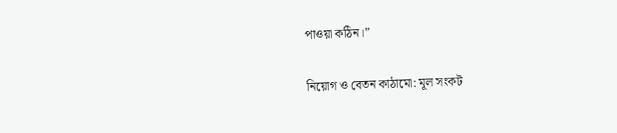পাওয়া কঠিন।”

নিয়োগ ও বেতন কাঠামো: মূল সংকট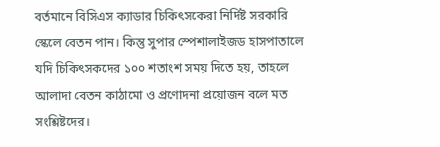বর্তমানে বিসিএস ক্যাডার চিকিৎসকেরা নির্দিষ্ট সরকারি স্কেলে বেতন পান। কিন্তু সুপার স্পেশালাইজড হাসপাতালে যদি চিকিৎসকদের ১০০ শতাংশ সময় দিতে হয়, তাহলে আলাদা বেতন কাঠামো ও প্রণোদনা প্রয়োজন বলে মত সংশ্লিষ্টদের।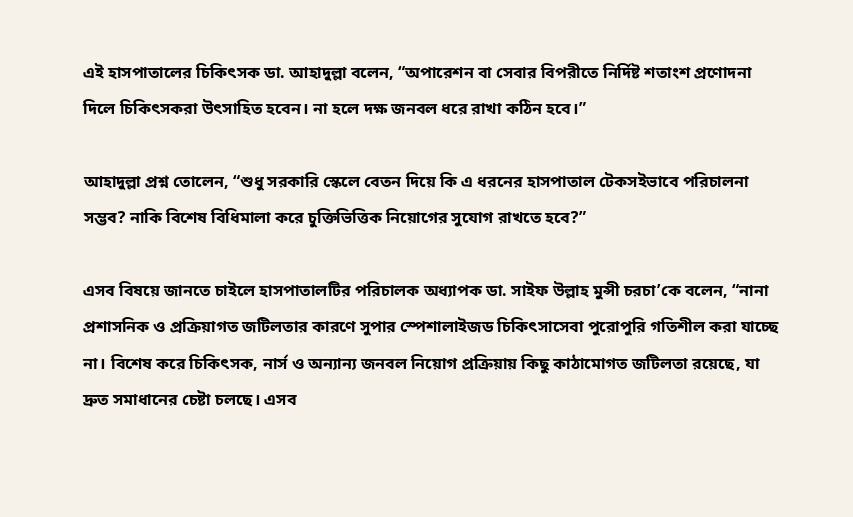এই হাসপাতালের চিকিৎসক ডা. আহাদুল্লা বলেন, “অপারেশন বা সেবার বিপরীতে নির্দিষ্ট শতাংশ প্রণোদনা দিলে চিকিৎসকরা উৎসাহিত হবেন। না হলে দক্ষ জনবল ধরে রাখা কঠিন হবে।”

আহাদুল্লা প্রশ্ন তোলেন, “শুধু সরকারি স্কেলে বেতন দিয়ে কি এ ধরনের হাসপাতাল টেকসইভাবে পরিচালনা সম্ভব? নাকি বিশেষ বিধিমালা করে চুক্তিভিত্তিক নিয়োগের সুযোগ রাখতে হবে?”

এসব বিষয়ে জানতে চাইলে হাসপাতালটির পরিচালক অধ্যাপক ডা. সাইফ উল্লাহ মুন্সী চরচা’কে বলেন, “নানা প্রশাসনিক ও প্রক্রিয়াগত জটিলতার কারণে সুপার স্পেশালাইজড চিকিৎসাসেবা পুরোপুরি গতিশীল করা যাচ্ছে না। বিশেষ করে চিকিৎসক, নার্স ও অন্যান্য জনবল নিয়োগ প্রক্রিয়ায় কিছু কাঠামোগত জটিলতা রয়েছে, যা দ্রুত সমাধানের চেষ্টা চলছে। এসব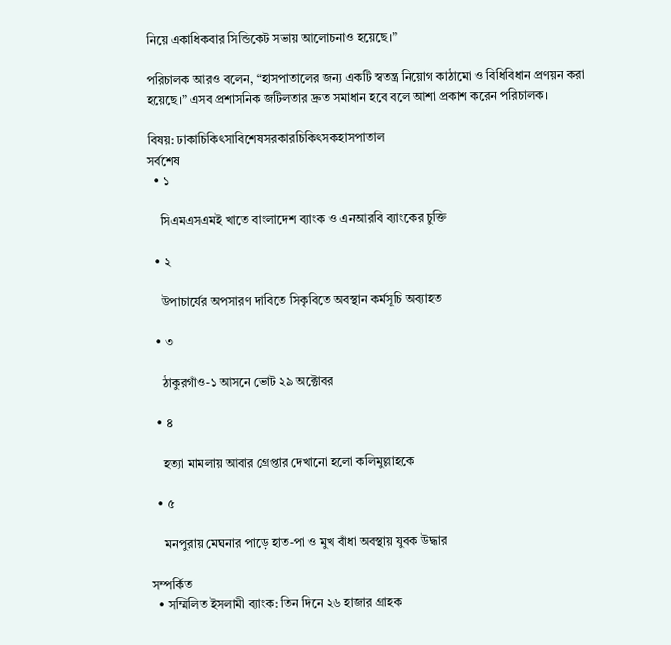নিয়ে একাধিকবার সিন্ডিকেট সভায় আলোচনাও হয়েছে।”

পরিচালক আরও বলেন, “হাসপাতালের জন্য একটি স্বতন্ত্র নিয়োগ কাঠামো ও বিধিবিধান প্রণয়ন করা হয়েছে।” এসব প্রশাসনিক জটিলতার দ্রুত সমাধান হবে বলে আশা প্রকাশ করেন পরিচালক।

বিষয়: ঢাকাচিকিৎসাবিশেষসরকারচিকিৎসকহাসপাতাল
সর্বশেষ
  • ১

    সিএমএসএমই খাতে বাংলাদেশ ব্যাংক ও এনআরবি ব্যাংকের চুক্তি

  • ২

    উপাচার্যের অপসারণ দাবিতে সিকৃবিতে অবস্থান কর্মসূচি অব্যাহত

  • ৩

    ঠাকুরগাঁও-১ আসনে ভোট ২৯ অক্টোবর

  • ৪

    হত্যা মামলায় আবার গ্রেপ্তার দেখানো হলো কলিমুল্লাহকে

  • ৫

    মনপুরায় মেঘনার পাড়ে হাত-পা ও মুখ বাঁধা অবস্থায় যুবক উদ্ধার

সম্পর্কিত
  • সম্মিলিত ইসলামী ব্যাংক: তিন দিনে ২৬ হাজার গ্রাহক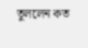তুললেন কত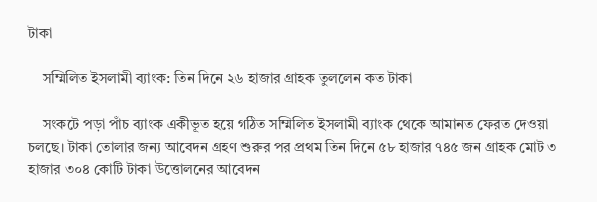টাকা

    সম্মিলিত ইসলামী ব্যাংক: তিন দিনে ২৬ হাজার গ্রাহক তুললেন কত টাকা

    সংকটে পড়া পাঁচ ব্যাংক একীভূত হয়ে গঠিত সম্মিলিত ইসলামী ব্যাংক থেকে আমানত ফেরত দেওয়া চলছে। টাকা তোলার জন্য আবেদন গ্রহণ শুরুর পর প্রথম তিন দিনে ৫৮ হাজার ৭৪৫ জন গ্রাহক মোট ৩ হাজার ৩০৪ কোটি টাকা উত্তোলনের আবেদন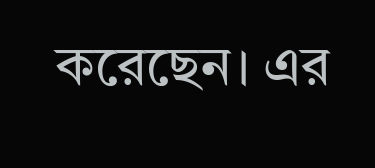করেছেন। এর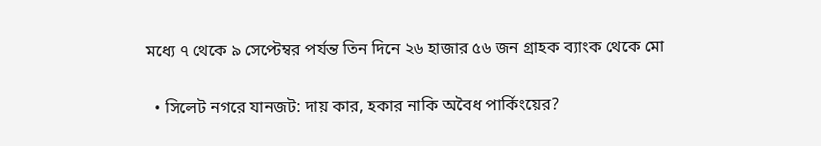মধ্যে ৭ থেকে ৯ সেপ্টেম্বর পর্যন্ত তিন দিনে ২৬ হাজার ৫৬ জন গ্রাহক ব্যাংক থেকে মো

  • সিলেট নগরে যানজট: দায় কার, হকার নাকি অবৈধ পার্কিংয়ের?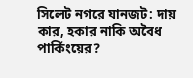সিলেট নগরে যানজট: দায় কার, হকার নাকি অবৈধ পার্কিংয়ের?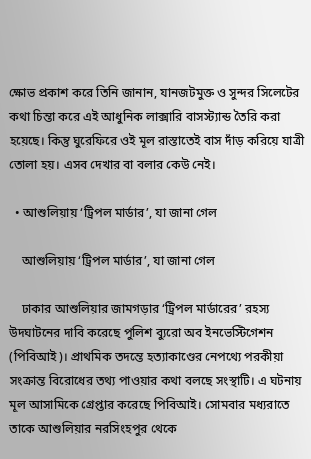ক্ষোভ প্রকাশ করে তিনি জানান, যানজটমুক্ত ও সুন্দর সিলেটের কথা চিন্তা করে এই আধুনিক লাক্সারি বাসস্ট্যান্ড তৈরি করা হয়েছে। কিন্তু ঘুরেফিরে ওই মূল রাস্তাতেই বাস দাঁড় করিয়ে যাত্রী তোলা হয়। এসব দেখার বা বলার কেউ নেই।

  • আশুলিয়ায় ‘ট্রিপল মার্ডার’, যা জানা গেল

    আশুলিয়ায় ‘ট্রিপল মার্ডার’, যা জানা গেল

    ঢাকার আশুলিয়ার জামগড়ার ‘ট্রিপল মার্ডারের’ রহস্য উদঘাটনের দাবি করেছে পুলিশ ব্যুরো অব ইনভেস্টিগেশন (পিবিআই)। প্রাথমিক তদন্তে হত্যাকাণ্ডের নেপথ্যে পরকীয়া সংক্রান্ত বিরোধের তথ্য পাওয়ার কথা বলছে সংস্থাটি। এ ঘটনায় মূল আসামিকে গ্রেপ্তার করেছে পিবিআই। সোমবার মধ্যরাতে তাকে আশুলিয়ার নরসিংহপুর থেকে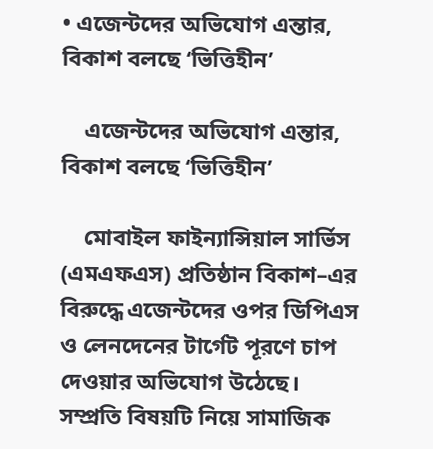• এজেন্টদের অভিযোগ এন্তার, বিকাশ বলছে ‘ভিত্তিহীন’

    এজেন্টদের অভিযোগ এন্তার, বিকাশ বলছে ‘ভিত্তিহীন’

    মোবাইল ফাইন্যান্সিয়াল সার্ভিস (এমএফএস) প্রতিষ্ঠান বিকাশ–এর বিরুদ্ধে এজেন্টদের ওপর ডিপিএস ও লেনদেনের টার্গেট পূরণে চাপ দেওয়ার অভিযোগ উঠেছে। সম্প্রতি বিষয়টি নিয়ে সামাজিক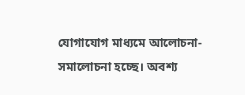যোগাযোগ মাধ্যমে আলোচনা-সমালোচনা হচ্ছে। অবশ্য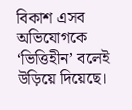বিকাশ এসব অভিযোগকে ‘ভিত্তিহীন’ বলেই উড়িয়ে দিয়েছে।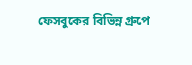ফেসবুকের বিভিন্ন গ্রুপে